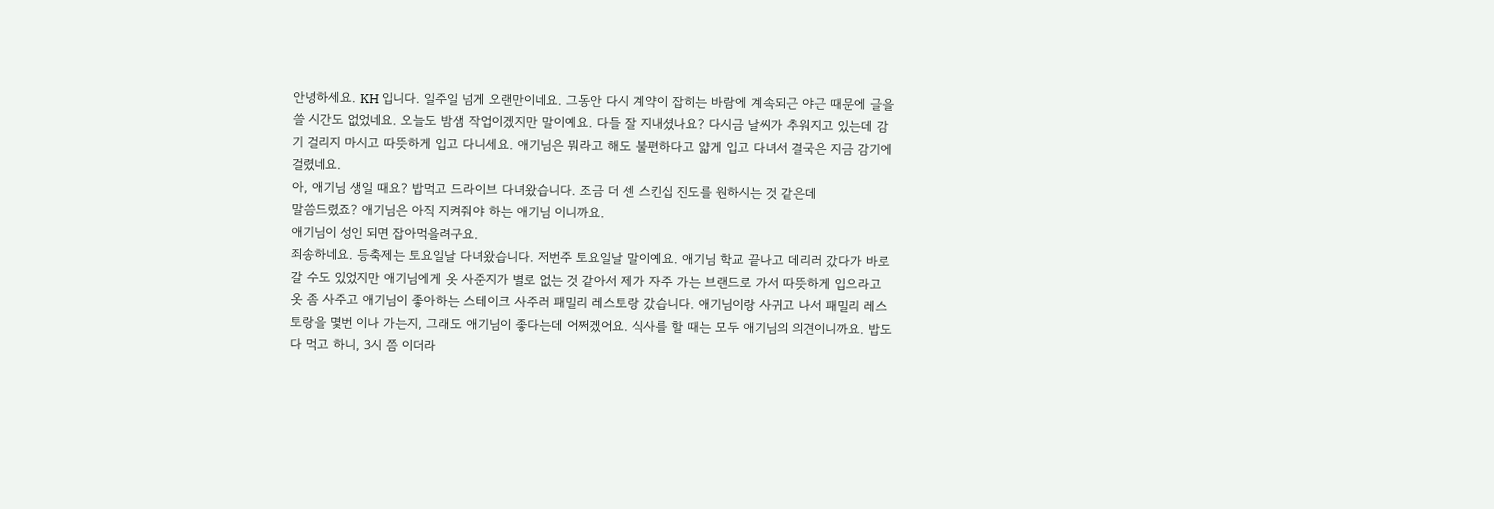안녕하세요. KH 입니다. 일주일 넘게 오랜만이네요. 그동안 다시 계약이 잡히는 바람에 계속되근 야근 때문에 글을 쓸 시간도 없었네요. 오늘도 밤샘 작업이겠지만 말이예요. 다들 잘 지내셨나요? 다시금 날씨가 추워지고 있는데 감기 걸리지 마시고 따뜻하게 입고 다니세요. 애기님은 뭐라고 해도 불편하다고 얇게 입고 다녀서 결국은 지금 감기에 걸렸네요.
아, 애기님 생일 때요? 밥먹고 드라이브 다녀왔습니다. 조금 더 센 스킨십 진도를 원하시는 것 같은데
말씀드렸죠? 애기님은 아직 지켜줘야 하는 애기님 이니까요.
애기님이 성인 되면 잡아먹을려구요.
죄송하네요. 등축제는 토요일날 다녀왔습니다. 저번주 토요일날 말이예요. 애기님 학교 끝나고 데리러 갔다가 바로 갈 수도 있었지만 애기님에게 옷 사준지가 별로 없는 것 같아서 제가 자주 가는 브랜드로 가서 따뜻하게 입으라고 옷 좀 사주고 애기님이 좋아하는 스테이크 사주러 패밀리 레스토랑 갔습니다. 애기님이랑 사귀고 나서 패밀리 레스토랑을 몇번 이나 가는지, 그래도 애기님이 좋다는데 어쩌겠어요. 식사를 할 때는 모두 애기님의 의견이니까요. 밥도 다 먹고 하니, 3시 쯤 이더라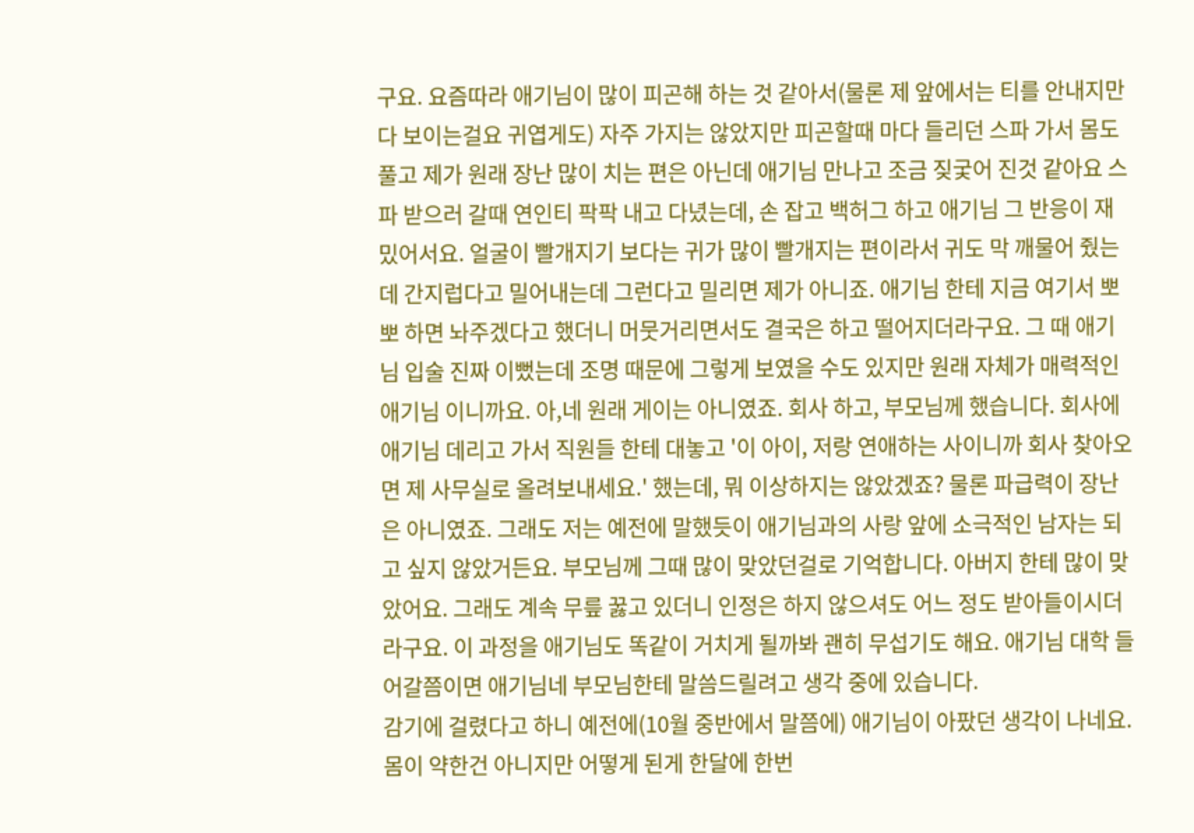구요. 요즘따라 애기님이 많이 피곤해 하는 것 같아서(물론 제 앞에서는 티를 안내지만 다 보이는걸요 귀엽게도) 자주 가지는 않았지만 피곤할때 마다 들리던 스파 가서 몸도 풀고 제가 원래 장난 많이 치는 편은 아닌데 애기님 만나고 조금 짖궃어 진것 같아요 스파 받으러 갈때 연인티 팍팍 내고 다녔는데, 손 잡고 백허그 하고 애기님 그 반응이 재밌어서요. 얼굴이 빨개지기 보다는 귀가 많이 빨개지는 편이라서 귀도 막 깨물어 줬는데 간지럽다고 밀어내는데 그런다고 밀리면 제가 아니죠. 애기님 한테 지금 여기서 뽀뽀 하면 놔주겠다고 했더니 머뭇거리면서도 결국은 하고 떨어지더라구요. 그 때 애기님 입술 진짜 이뻤는데 조명 때문에 그렇게 보였을 수도 있지만 원래 자체가 매력적인 애기님 이니까요. 아,네 원래 게이는 아니였죠. 회사 하고, 부모님께 했습니다. 회사에 애기님 데리고 가서 직원들 한테 대놓고 '이 아이, 저랑 연애하는 사이니까 회사 찾아오면 제 사무실로 올려보내세요.' 했는데, 뭐 이상하지는 않았겠죠? 물론 파급력이 장난은 아니였죠. 그래도 저는 예전에 말했듯이 애기님과의 사랑 앞에 소극적인 남자는 되고 싶지 않았거든요. 부모님께 그때 많이 맞았던걸로 기억합니다. 아버지 한테 많이 맞았어요. 그래도 계속 무릎 꿇고 있더니 인정은 하지 않으셔도 어느 정도 받아들이시더라구요. 이 과정을 애기님도 똑같이 거치게 될까봐 괜히 무섭기도 해요. 애기님 대학 들어갈쯤이면 애기님네 부모님한테 말씀드릴려고 생각 중에 있습니다.
감기에 걸렸다고 하니 예전에(10월 중반에서 말쯤에) 애기님이 아팠던 생각이 나네요.
몸이 약한건 아니지만 어떻게 된게 한달에 한번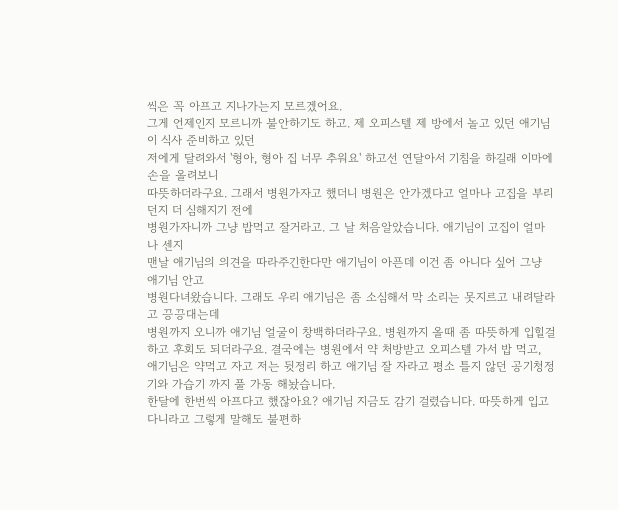씩은 꼭 아프고 지나가는지 모르겠어요.
그게 언제인지 모르니까 불안하기도 하고. 제 오피스텔 제 방에서 놀고 있던 애기님이 식사 준비하고 있던
저에게 달려와서 '형아, 형아 집 너무 추워요' 하고선 연달아서 기침을 하길래 이마에 손을 올려보니
따뜻하더라구요. 그래서 병원가자고 했더니 병원은 안가겠다고 얼마나 고집을 부리던지 더 심해지기 전에
병원가자니까 그냥 밥먹고 잘거라고. 그 날 처음알았습니다. 애기님이 고집이 얼마나 센지
맨날 애기님의 의견을 따라주긴한다만 애기님이 아픈데 이건 좀 아니다 싶어 그냥 애기님 안고
병원다녀왔습니다. 그래도 우리 애기님은 좀 소심해서 막 소리는 못지르고 내려달라고 끙끙대는데
병원까지 오니까 애기님 얼굴이 창백하더라구요. 병원까지 올때 좀 따뜻하게 입힐걸 하고 후회도 되더라구요. 결국에는 병원에서 약 처방받고 오피스텔 가서 밥 먹고, 애기님은 약먹고 자고 저는 뒷정리 하고 애기님 잘 자라고 평소 틀지 않던 공기청정기와 가습기 까지 풀 가동 해놨습니다.
한달에 한번씩 아프다고 했잖아요? 애기님 지금도 감기 걸렸습니다. 따뜻하게 입고 다니라고 그렇게 말해도 불편하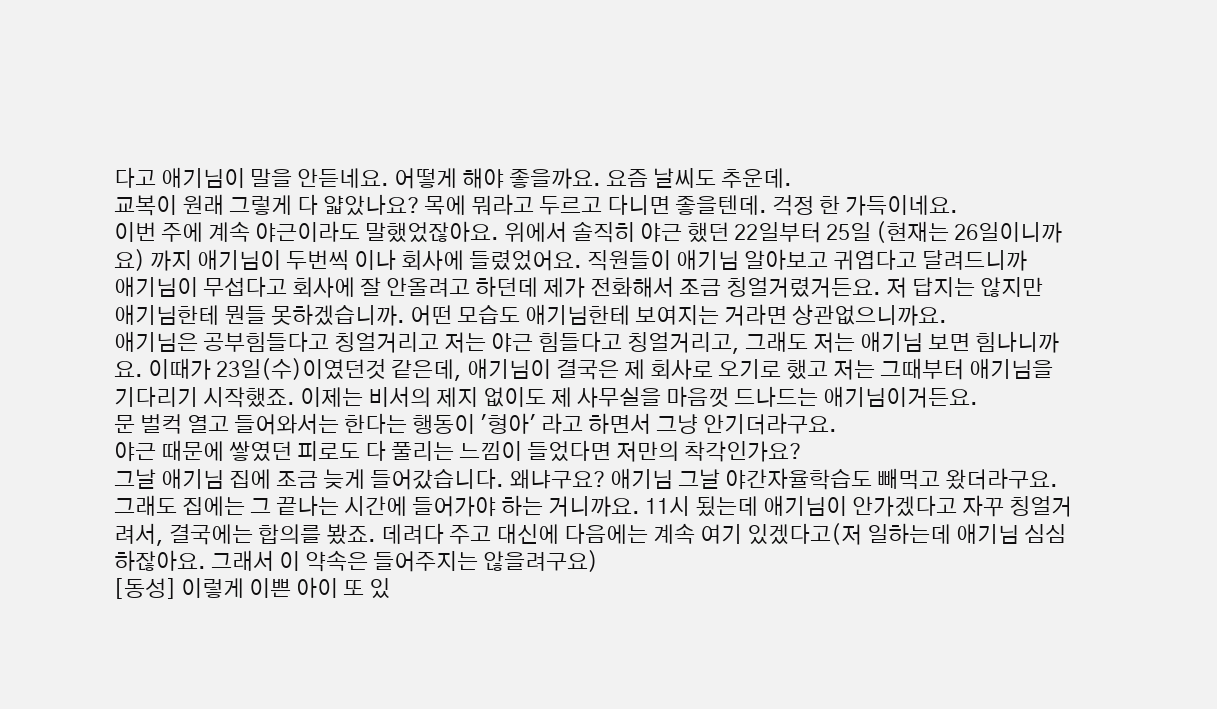다고 애기님이 말을 안듣네요. 어떻게 해야 좋을까요. 요즘 날씨도 추운데.
교복이 원래 그렇게 다 얇았나요? 목에 뭐라고 두르고 다니면 좋을텐데. 걱정 한 가득이네요.
이번 주에 계속 야근이라도 말했었잖아요. 위에서 솔직히 야근 했던 22일부터 25일 (현재는 26일이니까요) 까지 애기님이 두번씩 이나 회사에 들렸었어요. 직원들이 애기님 알아보고 귀엽다고 달려드니까
애기님이 무섭다고 회사에 잘 안올려고 하던데 제가 전화해서 조금 칭얼거렸거든요. 저 답지는 않지만
애기님한테 뭔들 못하겠습니까. 어떤 모습도 애기님한테 보여지는 거라면 상관없으니까요.
애기님은 공부힘들다고 칭얼거리고 저는 야근 힘들다고 칭얼거리고, 그래도 저는 애기님 보면 힘나니까요. 이때가 23일(수)이였던것 같은데, 애기님이 결국은 제 회사로 오기로 했고 저는 그때부터 애기님을
기다리기 시작했죠. 이제는 비서의 제지 없이도 제 사무실을 마음껏 드나드는 애기님이거든요.
문 벌컥 열고 들어와서는 한다는 행동이 '형아' 라고 하면서 그냥 안기더라구요.
야근 때문에 쌓였던 피로도 다 풀리는 느낌이 들었다면 저만의 착각인가요?
그날 애기님 집에 조금 늦게 들어갔습니다. 왜냐구요? 애기님 그날 야간자율학습도 빼먹고 왔더라구요.
그래도 집에는 그 끝나는 시간에 들어가야 하는 거니까요. 11시 됬는데 애기님이 안가겠다고 자꾸 칭얼거려서, 결국에는 합의를 봤죠. 데려다 주고 대신에 다음에는 계속 여기 있겠다고(저 일하는데 애기님 심심하잖아요. 그래서 이 약속은 들어주지는 않을려구요)
[동성] 이렇게 이쁜 아이 또 있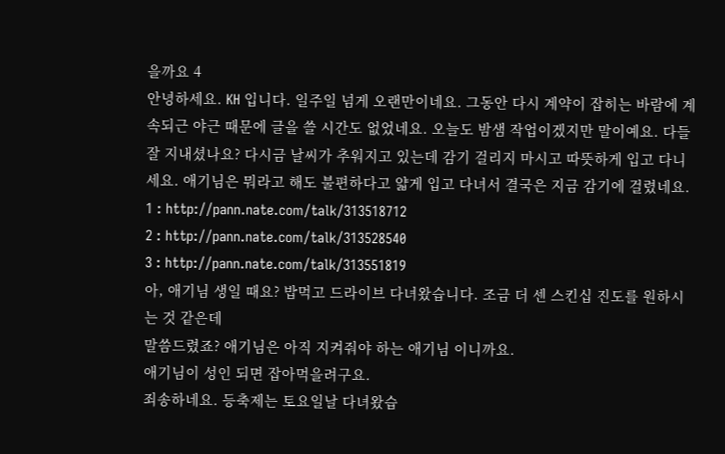을까요 4
안녕하세요. KH 입니다. 일주일 넘게 오랜만이네요. 그동안 다시 계약이 잡히는 바람에 계속되근 야근 때문에 글을 쓸 시간도 없었네요. 오늘도 밤샘 작업이겠지만 말이예요. 다들 잘 지내셨나요? 다시금 날씨가 추워지고 있는데 감기 걸리지 마시고 따뜻하게 입고 다니세요. 애기님은 뭐라고 해도 불편하다고 얇게 입고 다녀서 결국은 지금 감기에 걸렸네요.
1 : http://pann.nate.com/talk/313518712
2 : http://pann.nate.com/talk/313528540
3 : http://pann.nate.com/talk/313551819
아, 애기님 생일 때요? 밥먹고 드라이브 다녀왔습니다. 조금 더 센 스킨십 진도를 원하시는 것 같은데
말씀드렸죠? 애기님은 아직 지켜줘야 하는 애기님 이니까요.
애기님이 성인 되면 잡아먹을려구요.
죄송하네요. 등축제는 토요일날 다녀왔습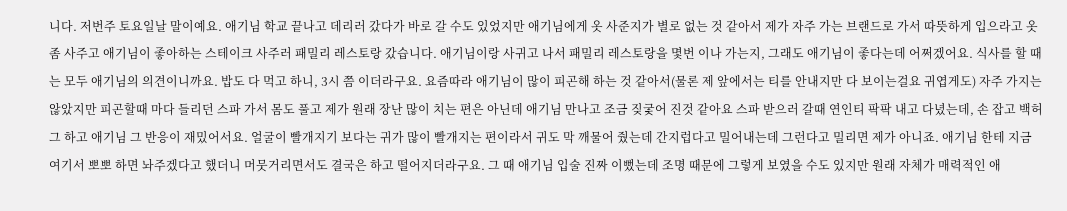니다. 저번주 토요일날 말이예요. 애기님 학교 끝나고 데리러 갔다가 바로 갈 수도 있었지만 애기님에게 옷 사준지가 별로 없는 것 같아서 제가 자주 가는 브랜드로 가서 따뜻하게 입으라고 옷 좀 사주고 애기님이 좋아하는 스테이크 사주러 패밀리 레스토랑 갔습니다. 애기님이랑 사귀고 나서 패밀리 레스토랑을 몇번 이나 가는지, 그래도 애기님이 좋다는데 어쩌겠어요. 식사를 할 때는 모두 애기님의 의견이니까요. 밥도 다 먹고 하니, 3시 쯤 이더라구요. 요즘따라 애기님이 많이 피곤해 하는 것 같아서(물론 제 앞에서는 티를 안내지만 다 보이는걸요 귀엽게도) 자주 가지는 않았지만 피곤할때 마다 들리던 스파 가서 몸도 풀고 제가 원래 장난 많이 치는 편은 아닌데 애기님 만나고 조금 짖궃어 진것 같아요 스파 받으러 갈때 연인티 팍팍 내고 다녔는데, 손 잡고 백허그 하고 애기님 그 반응이 재밌어서요. 얼굴이 빨개지기 보다는 귀가 많이 빨개지는 편이라서 귀도 막 깨물어 줬는데 간지럽다고 밀어내는데 그런다고 밀리면 제가 아니죠. 애기님 한테 지금 여기서 뽀뽀 하면 놔주겠다고 했더니 머뭇거리면서도 결국은 하고 떨어지더라구요. 그 때 애기님 입술 진짜 이뻤는데 조명 때문에 그렇게 보였을 수도 있지만 원래 자체가 매력적인 애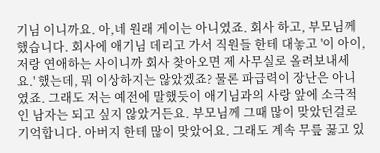기님 이니까요. 아,네 원래 게이는 아니였죠. 회사 하고, 부모님께 했습니다. 회사에 애기님 데리고 가서 직원들 한테 대놓고 '이 아이, 저랑 연애하는 사이니까 회사 찾아오면 제 사무실로 올려보내세요.' 했는데, 뭐 이상하지는 않았겠죠? 물론 파급력이 장난은 아니였죠. 그래도 저는 예전에 말했듯이 애기님과의 사랑 앞에 소극적인 남자는 되고 싶지 않았거든요. 부모님께 그때 많이 맞았던걸로 기억합니다. 아버지 한테 많이 맞았어요. 그래도 계속 무릎 꿇고 있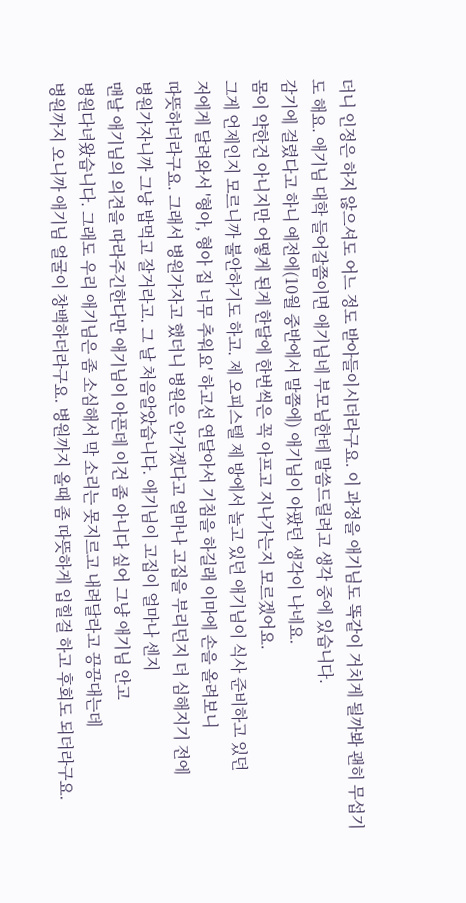더니 인정은 하지 않으셔도 어느 정도 받아들이시더라구요. 이 과정을 애기님도 똑같이 거치게 될까봐 괜히 무섭기도 해요. 애기님 대학 들어갈쯤이면 애기님네 부모님한테 말씀드릴려고 생각 중에 있습니다.
감기에 걸렸다고 하니 예전에(10월 중반에서 말쯤에) 애기님이 아팠던 생각이 나네요.
몸이 약한건 아니지만 어떻게 된게 한달에 한번씩은 꼭 아프고 지나가는지 모르겠어요.
그게 언제인지 모르니까 불안하기도 하고. 제 오피스텔 제 방에서 놀고 있던 애기님이 식사 준비하고 있던
저에게 달려와서 '형아, 형아 집 너무 추워요' 하고선 연달아서 기침을 하길래 이마에 손을 올려보니
따뜻하더라구요. 그래서 병원가자고 했더니 병원은 안가겠다고 얼마나 고집을 부리던지 더 심해지기 전에
병원가자니까 그냥 밥먹고 잘거라고. 그 날 처음알았습니다. 애기님이 고집이 얼마나 센지
맨날 애기님의 의견을 따라주긴한다만 애기님이 아픈데 이건 좀 아니다 싶어 그냥 애기님 안고
병원다녀왔습니다. 그래도 우리 애기님은 좀 소심해서 막 소리는 못지르고 내려달라고 끙끙대는데
병원까지 오니까 애기님 얼굴이 창백하더라구요. 병원까지 올때 좀 따뜻하게 입힐걸 하고 후회도 되더라구요.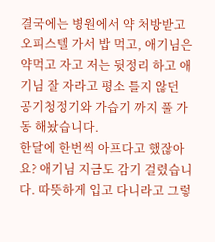결국에는 병원에서 약 처방받고 오피스텔 가서 밥 먹고, 애기님은 약먹고 자고 저는 뒷정리 하고 애기님 잘 자라고 평소 틀지 않던 공기청정기와 가습기 까지 풀 가동 해놨습니다.
한달에 한번씩 아프다고 했잖아요? 애기님 지금도 감기 걸렸습니다. 따뜻하게 입고 다니라고 그렇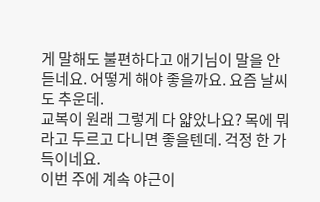게 말해도 불편하다고 애기님이 말을 안듣네요. 어떻게 해야 좋을까요. 요즘 날씨도 추운데.
교복이 원래 그렇게 다 얇았나요? 목에 뭐라고 두르고 다니면 좋을텐데. 걱정 한 가득이네요.
이번 주에 계속 야근이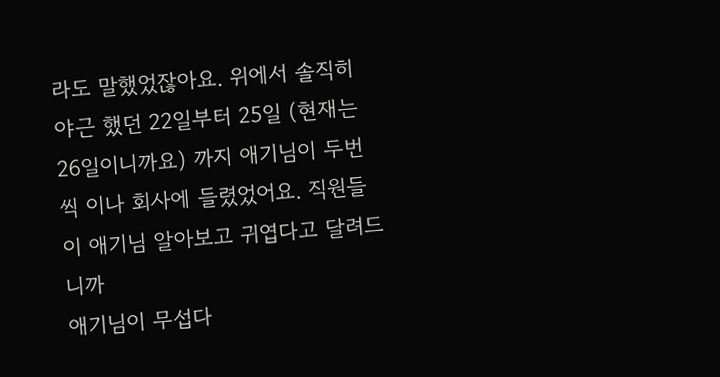라도 말했었잖아요. 위에서 솔직히 야근 했던 22일부터 25일 (현재는 26일이니까요) 까지 애기님이 두번씩 이나 회사에 들렸었어요. 직원들이 애기님 알아보고 귀엽다고 달려드니까
애기님이 무섭다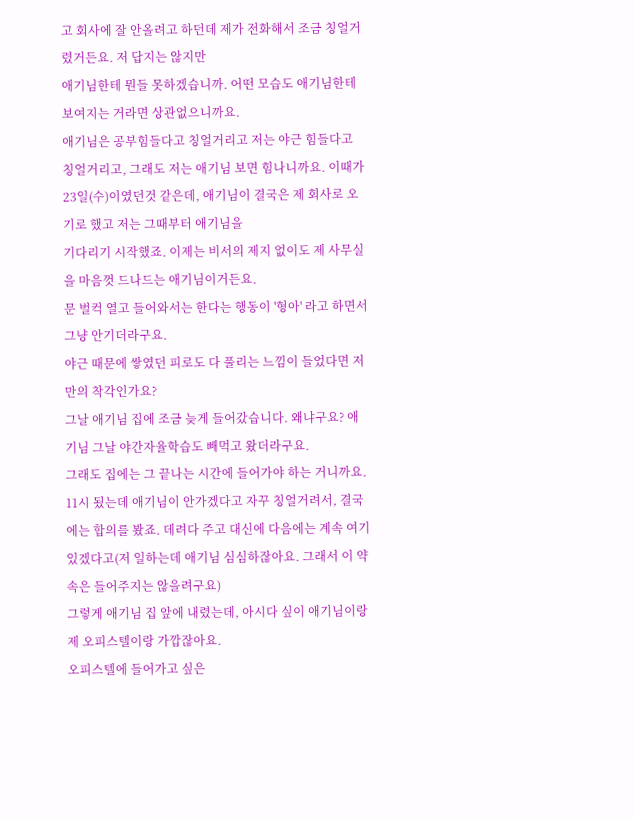고 회사에 잘 안올려고 하던데 제가 전화해서 조금 칭얼거렸거든요. 저 답지는 않지만
애기님한테 뭔들 못하겠습니까. 어떤 모습도 애기님한테 보여지는 거라면 상관없으니까요.
애기님은 공부힘들다고 칭얼거리고 저는 야근 힘들다고 칭얼거리고, 그래도 저는 애기님 보면 힘나니까요. 이때가 23일(수)이였던것 같은데, 애기님이 결국은 제 회사로 오기로 했고 저는 그때부터 애기님을
기다리기 시작했죠. 이제는 비서의 제지 없이도 제 사무실을 마음껏 드나드는 애기님이거든요.
문 벌컥 열고 들어와서는 한다는 행동이 '형아' 라고 하면서 그냥 안기더라구요.
야근 때문에 쌓였던 피로도 다 풀리는 느낌이 들었다면 저만의 착각인가요?
그날 애기님 집에 조금 늦게 들어갔습니다. 왜냐구요? 애기님 그날 야간자율학습도 빼먹고 왔더라구요.
그래도 집에는 그 끝나는 시간에 들어가야 하는 거니까요. 11시 됬는데 애기님이 안가겠다고 자꾸 칭얼거려서, 결국에는 합의를 봤죠. 데려다 주고 대신에 다음에는 계속 여기 있겠다고(저 일하는데 애기님 심심하잖아요. 그래서 이 약속은 들어주지는 않을려구요)
그렇게 애기님 집 앞에 내렸는데, 아시다 싶이 애기님이랑 제 오피스텔이랑 가깝잖아요.
오피스텔에 들어가고 싶은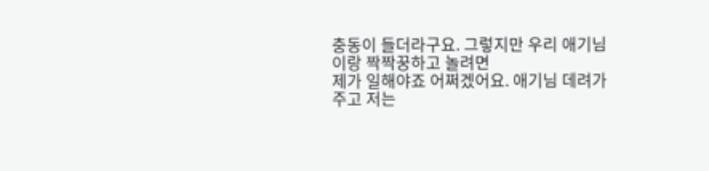충동이 들더라구요. 그렇지만 우리 애기님이랑 짝짝꿍하고 놀려면
제가 일해야죠 어쩌겠어요. 애기님 데려가주고 저는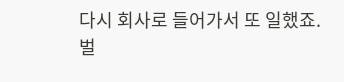다시 회사로 들어가서 또 일했죠.
벌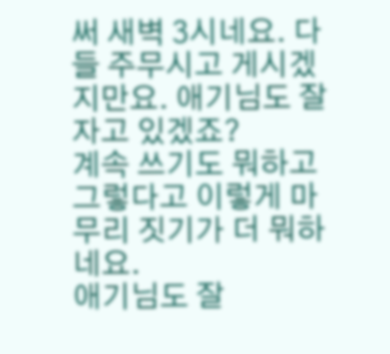써 새벽 3시네요. 다들 주무시고 게시겠지만요. 애기님도 잘 자고 있겠죠?
계속 쓰기도 뭐하고 그렇다고 이렇게 마무리 짓기가 더 뭐하네요.
애기님도 잘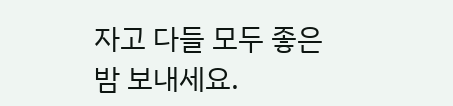자고 다들 모두 좋은 밤 보내세요.